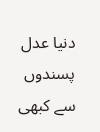دنیا عدل پسندوں سے کبھی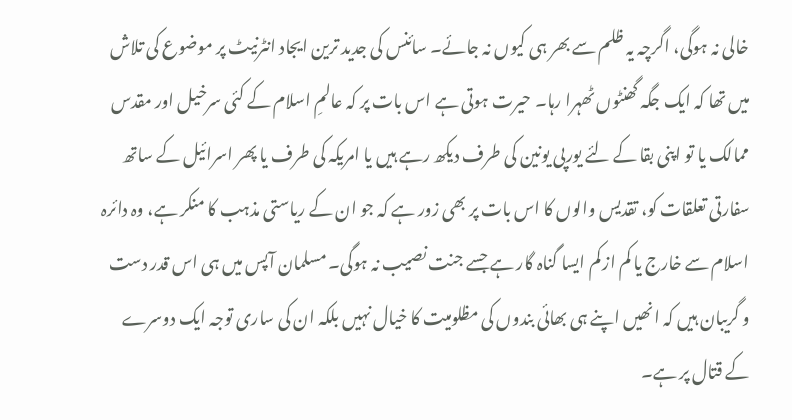خالی نہ ہوگی، اگرچہ یہ ظلم سے بھر ہی کیوں نہ جائے۔ سائنس کی جدید ترین ایجاد انٹرنیٹ پر موضوع کی تلاش میں تھا کہ ایک جگہ گھنٹوں ٹھہرا رہا۔ حیرت ہوتی ہے اس بات پر کہ عالمِ اسلام کے کئی سرخیل اور مقدس ممالک یا تو اپنی بقا کے لئے یورپی یونین کی طرف دیکھ رہے ہیں یا امریکہ کی طرف یا پھر اسرائیل کے ساتھ سفارتی تعلقات کو، تقدیس والوں کا اس بات پر بھی زور ہے کہ جو ان کے ریاستی مذہب کا منکر ہے، وہ دائرہ اسلام سے خارج یا کم از کم ایسا گناہ گار ہے جسے جنت نصیب نہ ہوگی۔ مسلمان آپس میں ہی اس قدر دست و گریبان ہیں کہ انھیں اپنے ہی بھائی بندوں کی مظلومیت کا خیال نہیں بلکہ ان کی ساری توجہ ایک دوسرے کے قتال پر ہے۔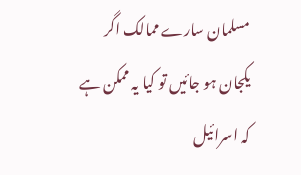مسلمان سارے ممالک اگر یکجان ہو جائیں تو کیا یہ ممکن ہے کہ اسرائیل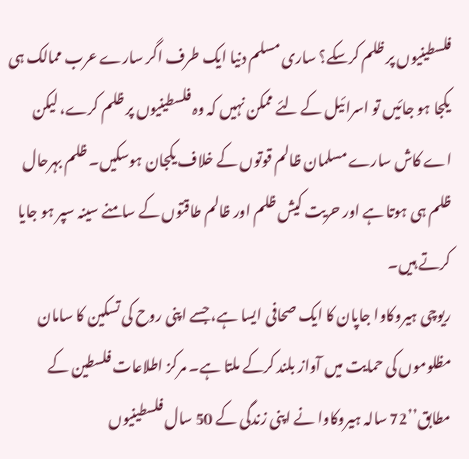فلسطینیوں پر ظلم کرسکے؟ ساری مسلم دنیا ایک طرف اگر سارے عرب ممالک ہی یکجا ہو جائیں تو اسرائیل کے لئے ممکن نہیں کہ وہ فلسطینیوں پر ظلم کرے، لیکن اے کاش سارے مسلمان ظالم قوتوں کے خلاف یکجان ہوسکیں۔ ظلم بہرحال ظلم ہی ہوتا ہے اور حریت کیش ظلم اور ظالم طاقتوں کے سامنے سینہ سپر ہو جایا کرتے ہیں۔
ریوچی ہیروکاوا جاپان کا ایک صحافی ایسا ہے، جسے اپنی روح کی تسکین کا سامان مظلوموں کی حمایت میں آواز بلند کرکے ملتا ہے۔ مرکز اطلاعات فلسطین کے مطابق’’72 سالہ ہیروکاوا نے اپنی زندگی کے 50 سال فلسطینیوں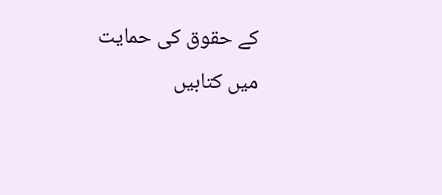کے حقوق کی حمایت میں کتابیں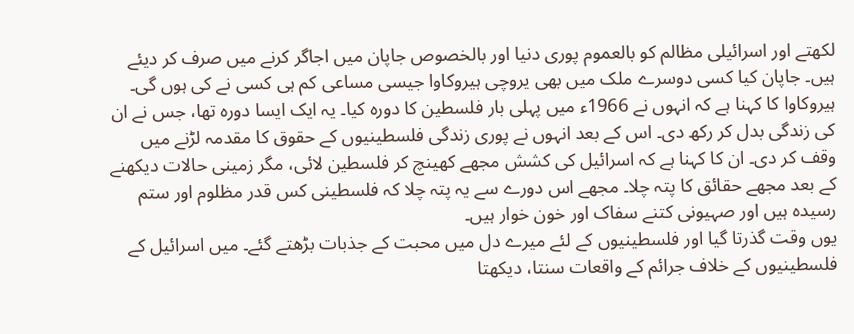لکھتے اور اسرائیلی مظالم کو بالعموم پوری دنیا اور بالخصوص جاپان میں اجاگر کرنے میں صرف کر دیئے ہیں۔ جاپان کیا کسی دوسرے ملک میں بھی یروچی ہیروکاوا جیسی مساعی کم ہی کسی نے کی ہوں گی۔ ہیروکاوا کا کہنا ہے کہ انہوں نے 1966ء میں پہلی بار فلسطین کا دورہ کیا۔ یہ ایک ایسا دورہ تھا، جس نے ان کی زندگی بدل کر رکھ دی۔ اس کے بعد انہوں نے پوری زندگی فلسطینیوں کے حقوق کا مقدمہ لڑنے میں وقف کر دی۔ ان کا کہنا ہے کہ اسرائیل کی کشش مجھے کھینچ کر فلسطین لائی، مگر زمینی حالات دیکھنے کے بعد مجھے حقائق کا پتہ چلا۔ مجھے اس دورے سے یہ پتہ چلا کہ فلسطینی کس قدر مظلوم اور ستم رسیدہ ہیں اور صہیونی کتنے سفاک اور خون خوار ہیں۔
یوں وقت گذرتا گیا اور فلسطینیوں کے لئے میرے دل میں محبت کے جذبات بڑھتے گئے۔ میں اسرائیل کے فلسطینیوں کے خلاف جرائم کے واقعات سنتا، دیکھتا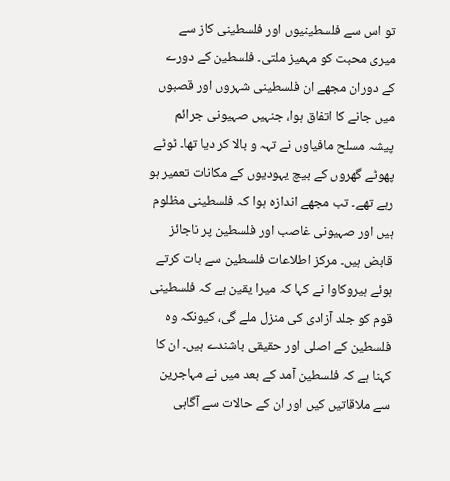تو اس سے فلسطینیوں اور فلسطینی کاز سے میری محبت کو مہمیز ملتی۔ فلسطین کے دورے کے دوران مجھے ان فلسطینی شہروں اور قصبوں میں جانے کا اتفاق ہوا، جنہیں صہیونی جرائم پیشہ مسلح مافیاوں نے تہہ و بالا کر دیا تھا۔ ٹوٹے پھوٹے گھروں کے بیچ یہودیوں کے مکانات تعمیر ہو رہے تھے۔ تب مجھے اندازہ ہوا کہ فلسطینی مظلوم ہیں اور صہیونی غاصب اور فلسطین پر ناجائز قابض ہیں۔ مرکز اطلاعات فلسطین سے بات کرتے ہوئے ہیروکاوا نے کہا کہ میرا یقین ہے کہ فلسطینی قوم کو جلد آزادی کی منزل ملے گی، کیونکہ وہ فلسطین کے اصلی اور حقیقی باشندے ہیں۔ ان کا کہنا ہے کہ فلسطین آمد کے بعد میں نے مہاجرین سے ملاقاتیں کیں اور ان کے حالات سے آگاہی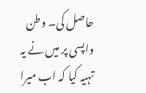حاصل کی۔ وطن واپسی پر میں نے یہ تہیہ کیا کہ اب میرا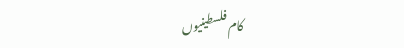کام فلسطینیوں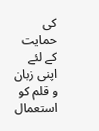کی حمایت کے لئے اپنی زبان و قلم کو استعمال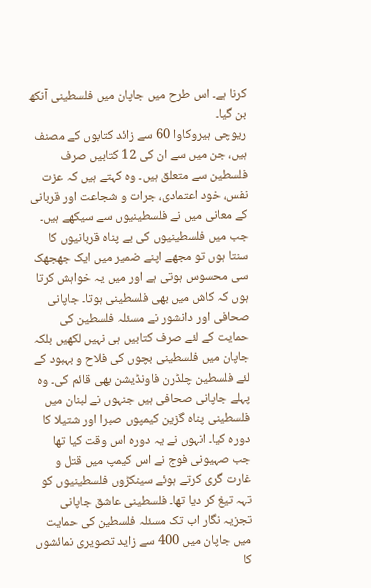کرنا ہے۔ اس طرح میں جاپان میں فلسطینی آنکھ بن گیا۔
ریوچی ہیروکاوا 60 سے زائد کتابوں کے مصنف ہیں، جن میں سے ان کی 12 کتابیں صرف فلسطین سے متعلق ہیں۔ وہ کہتے ہیں کہ عزت نفس، خود اعتمادی، جرات و شجاعت اور قربانی کے معانی میں نے فلسطینیوں سے سیکھے ہیں۔ جب میں فلسطینیوں کی بے پناہ قربانیوں کا سنتا ہوں تو مجھے اپنے ضمیر میں ایک جھجھک سی محسوس ہوتی ہے اور میں یہ خواہش کرتا ہوں کہ کاش میں بھی فلسطینی ہوتا۔ جاپانی صحافی اور دانشور نے مسئلہ فلسطین کی حمایت کے لئے صرف کتابیں ہی نہیں لکھیں بلکہ جاپان میں فلسطینی بچوں کی فلاح و بہبود کے لئے فلسطین چلڈرن فاونڈیشن بھی قائم کی۔ وہ پہلے جاپانی صحافی ہیں جنہوں نے لبنان میں فلسطینی پناہ گزین کیمپوں صبرا اور شتیلا کا دورہ کیا۔ انہوں نے یہ دورہ اس وقت کیا تھا جب صہیونی فوج نے اس کیمپ میں قتل و غارت گری کرتے ہوئے سینکڑوں فلسطینیوں کو تہہ تیغ کر دیا تھا۔ فلسطینی عاشق جاپانی تجزیہ نگار اب تک مسئلہ فلسطین کی حمایت میں جاپان میں 400 سے زاید تصویری نمائشوں کا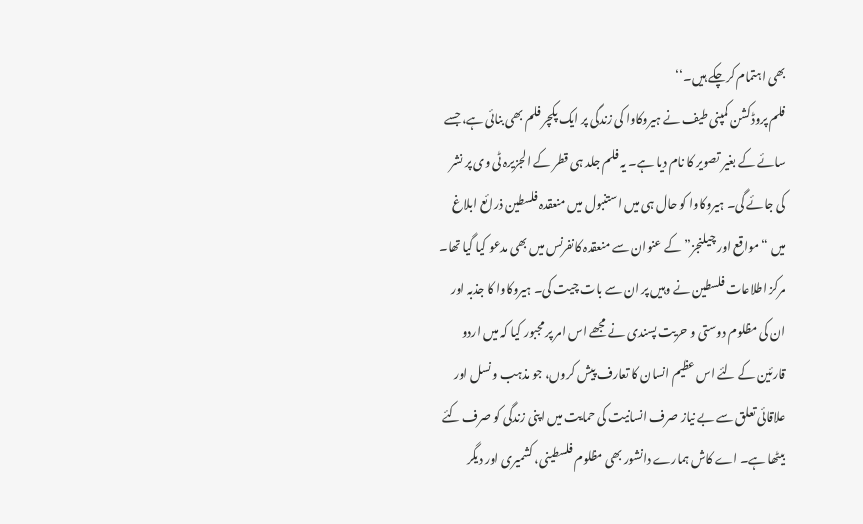بھی اہتمام کرچکے ہیں۔‘‘
فلم پروڈکشن کمپنی طیف نے ہیروکاوا کی زندگی پر ایک پکچر فلم بھی بنائی ہے، جسے سائے کے بغیر تصویر کا نام دیا ہے۔ یہ فلم جلد ہی قطر کے الجزیرہ ٹی وی پر نشر کی جائے گی۔ ہیروکاوا کو حال ہی میں استنبول میں منعقدہ فلسطین ذرائع ابلاغ میں “مواقع اور چیلنجز” کے عنوان سے منعقدہ کانفرنس میں بھی مدعو کیا گیا تھا۔ مرکز اطلاعات فلسطین نے وہیں پر ان سے بات چیت کی۔ ہیروکاوا کا جذبہ اور ان کی مظلوم دوستی و حریت پسندی نے مجھے اس امر پر مجبور کیا کہ میں اردو قارئین کے لئے اس عظیم انسان کا تعارف پیش کروں، جو مذہب و نسل اور علاقائی تعلق سے بے نیاز صرف انسانیت کی حمایت میں اپنی زندگی کو صرف کئے بیٹھا ہے۔ اے کاش ہمارے دانشور بھی مظلوم فلسطینی، کشمیری اور دیگر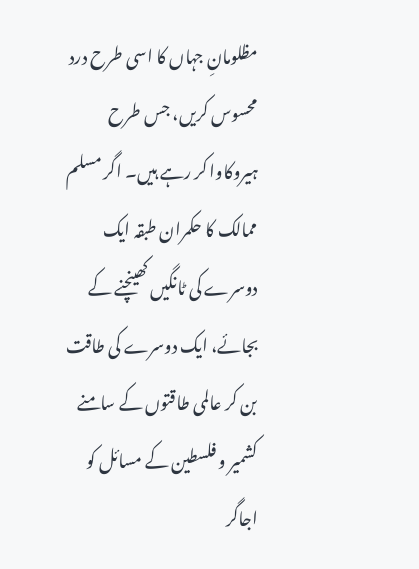مظلومانِ جہاں کا اسی طرح درد محسوس کریں، جس طرح ہیروکاوا کر رہے ہیں۔ اگر مسلم ممالک کا حکمران طبقہ ایک دوسرے کی ٹانگیں کھینچنے کے بجائے، ایک دوسرے کی طاقت بن کر عالمی طاقتوں کے سامنے کشمیر و فلسطین کے مسائل کو اجاگر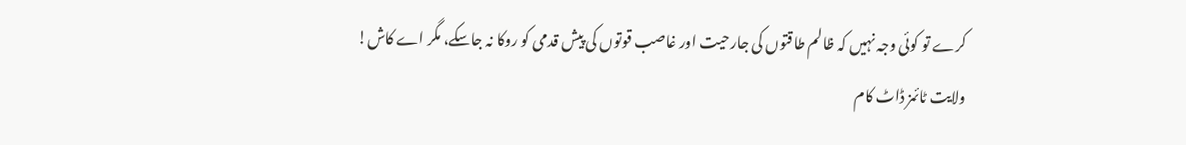کرے تو کوئی وجہ نہیں کہ ظالم طاقتوں کی جارحیت اور غاصب قوتوں کی پیش قدمی کو روکا نہ جاسکے، مگر اے کاش!
ولایت ٹائمز ڈاٹ کام